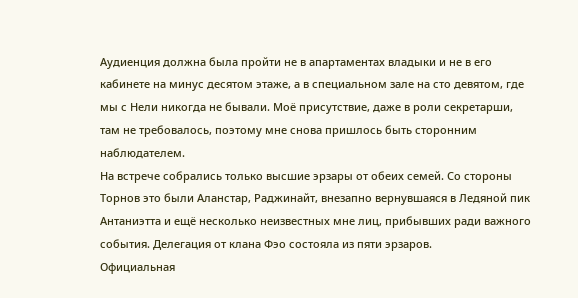Аудиенция должна была пройти не в апартаментах владыки и не в его кабинете на минус десятом этаже, а в специальном зале на сто девятом, где мы с Нели никогда не бывали. Моё присутствие, даже в роли секретарши, там не требовалось, поэтому мне снова пришлось быть сторонним наблюдателем.
На встрече собрались только высшие эрзары от обеих семей. Со стороны Торнов это были Аланстар, Раджинайт, внезапно вернувшаяся в Ледяной пик Антаниэтта и ещё несколько неизвестных мне лиц, прибывших ради важного события. Делегация от клана Фэо состояла из пяти эрзаров.
Официальная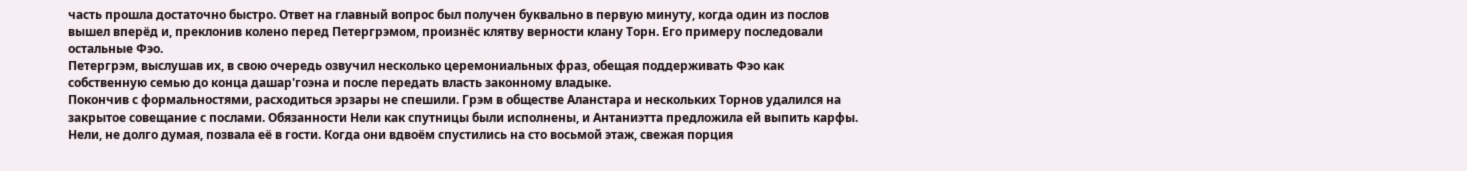часть прошла достаточно быстро. Ответ на главный вопрос был получен буквально в первую минуту, когда один из послов вышел вперёд и, преклонив колено перед Петергрэмом, произнёс клятву верности клану Торн. Его примеру последовали остальные Фэо.
Петергрэм, выслушав их, в свою очередь озвучил несколько церемониальных фраз, обещая поддерживать Фэо как собственную семью до конца дашар'гоэна и после передать власть законному владыке.
Покончив с формальностями, расходиться эрзары не спешили. Грэм в обществе Аланстара и нескольких Торнов удалился на закрытое совещание с послами. Обязанности Нели как спутницы были исполнены, и Антаниэтта предложила ей выпить карфы. Нели, не долго думая, позвала её в гости. Когда они вдвоём спустились на сто восьмой этаж, свежая порция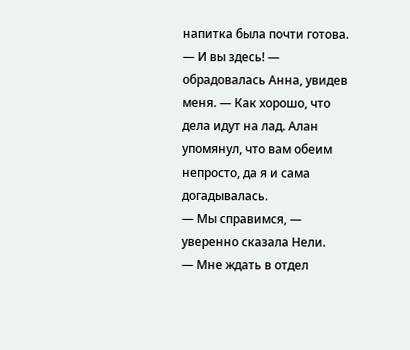напитка была почти готова.
— И вы здесь! — обрадовалась Анна, увидев меня. — Как хорошо, что дела идут на лад. Алан упомянул, что вам обеим непросто, да я и сама догадывалась.
— Мы справимся, — уверенно сказала Нели.
— Мне ждать в отдел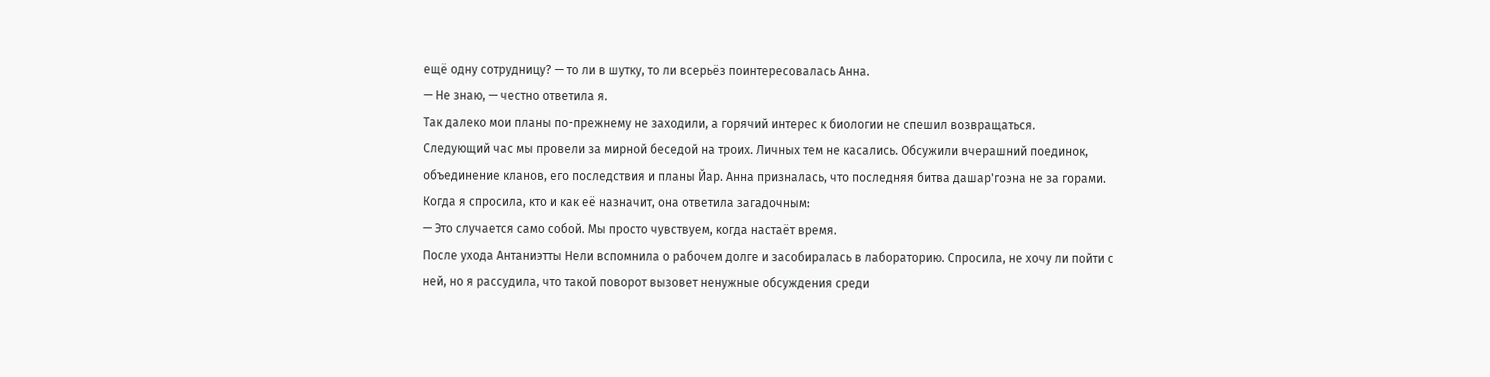ещё одну сотрудницу? — то ли в шутку, то ли всерьёз поинтересовалась Анна.
— Не знаю, — честно ответила я.
Так далеко мои планы по-прежнему не заходили, а горячий интерес к биологии не спешил возвращаться.
Следующий час мы провели за мирной беседой на троих. Личных тем не касались. Обсужили вчерашний поединок, объединение кланов, его последствия и планы Йар. Анна призналась, что последняя битва дашар'гоэна не за горами. Когда я спросила, кто и как её назначит, она ответила загадочным:
— Это случается само собой. Мы просто чувствуем, когда настаёт время.
После ухода Антаниэтты Нели вспомнила о рабочем долге и засобиралась в лабораторию. Спросила, не хочу ли пойти с ней, но я рассудила, что такой поворот вызовет ненужные обсуждения среди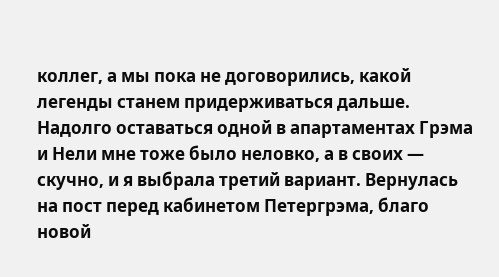коллег, а мы пока не договорились, какой легенды станем придерживаться дальше.
Надолго оставаться одной в апартаментах Грэма и Нели мне тоже было неловко, а в своих — скучно, и я выбрала третий вариант. Вернулась на пост перед кабинетом Петергрэма, благо новой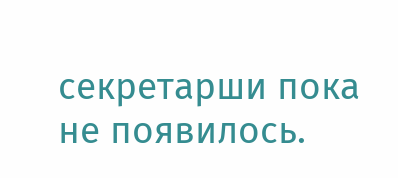секретарши пока не появилось.